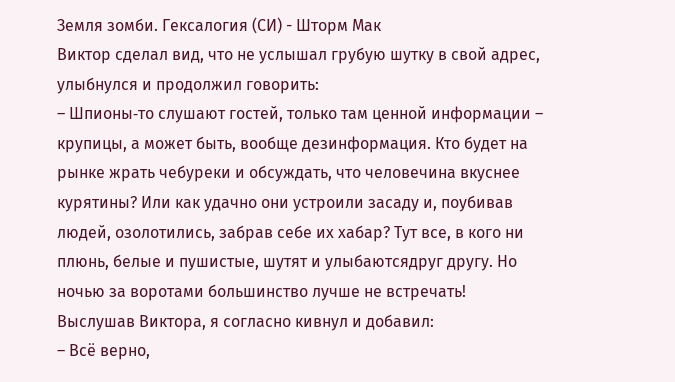Земля зомби. Гексалогия (СИ) - Шторм Мак
Виктор сделал вид, что не услышал грубую шутку в свой адрес, улыбнулся и продолжил говорить:
– Шпионы‑то слушают гостей, только там ценной информации – крупицы, а может быть, вообще дезинформация. Кто будет на рынке жрать чебуреки и обсуждать, что человечина вкуснее курятины? Или как удачно они устроили засаду и, поубивав людей, озолотились, забрав себе их хабар? Тут все, в кого ни плюнь, белые и пушистые, шутят и улыбаютсядруг другу. Но ночью за воротами большинство лучше не встречать!
Выслушав Виктора, я согласно кивнул и добавил:
– Всё верно,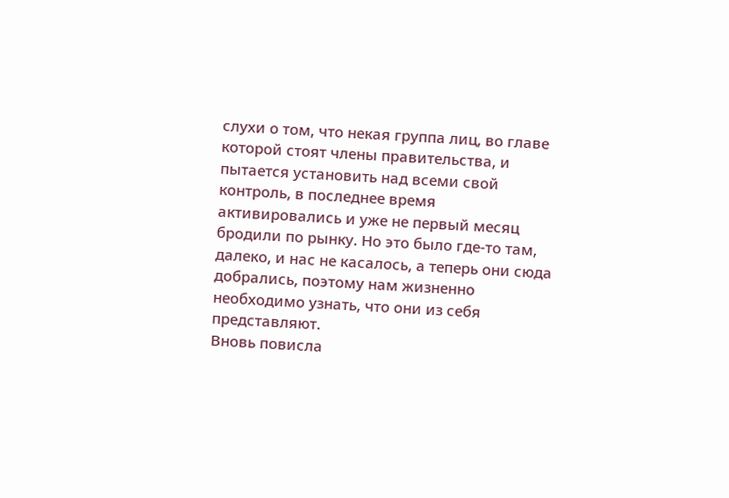слухи о том, что некая группа лиц, во главе которой стоят члены правительства, и пытается установить над всеми свой контроль, в последнее время активировались и уже не первый месяц бродили по рынку. Но это было где‑то там, далеко, и нас не касалось, а теперь они сюда добрались, поэтому нам жизненно необходимо узнать, что они из себя представляют.
Вновь повисла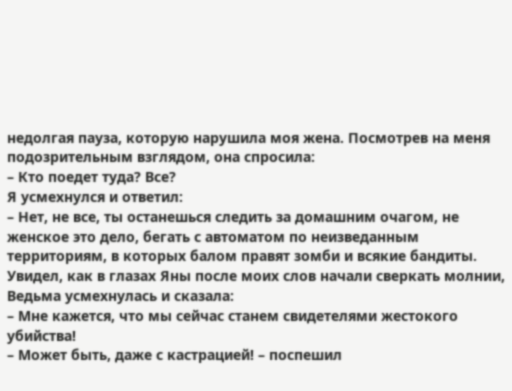недолгая пауза, которую нарушила моя жена. Посмотрев на меня подозрительным взглядом, она спросила:
– Кто поедет туда? Все?
Я усмехнулся и ответил:
– Нет, не все, ты останешься следить за домашним очагом, не женское это дело, бегать с автоматом по неизведанным территориям, в которых балом правят зомби и всякие бандиты.
Увидел, как в глазах Яны после моих слов начали сверкать молнии, Ведьма усмехнулась и сказала:
– Мне кажется, что мы сейчас станем свидетелями жестокого убийства!
– Может быть, даже с кастрацией! – поспешил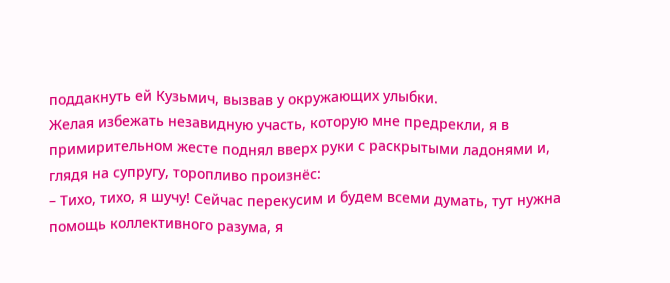поддакнуть ей Кузьмич, вызвав у окружающих улыбки.
Желая избежать незавидную участь, которую мне предрекли, я в примирительном жесте поднял вверх руки с раскрытыми ладонями и, глядя на супругу, торопливо произнёс:
– Тихо, тихо, я шучу! Сейчас перекусим и будем всеми думать, тут нужна помощь коллективного разума, я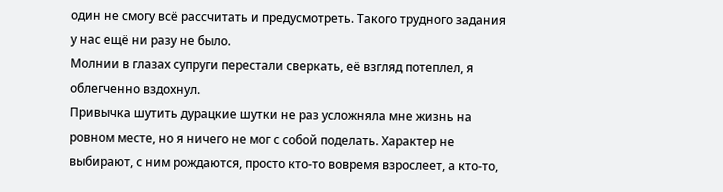один не смогу всё рассчитать и предусмотреть. Такого трудного задания у нас ещё ни разу не было.
Молнии в глазах супруги перестали сверкать, её взгляд потеплел, я облегченно вздохнул.
Привычка шутить дурацкие шутки не раз усложняла мне жизнь на ровном месте, но я ничего не мог с собой поделать. Характер не выбирают, с ним рождаются, просто кто‑то вовремя взрослеет, а кто‑то,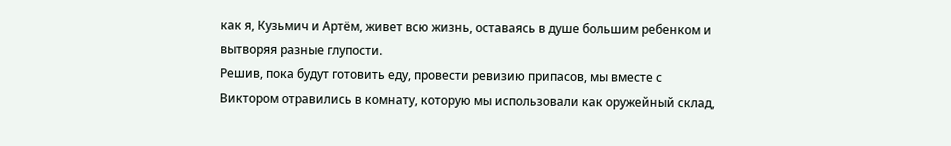как я, Кузьмич и Артём, живет всю жизнь, оставаясь в душе большим ребенком и вытворяя разные глупости.
Решив, пока будут готовить еду, провести ревизию припасов, мы вместе с Виктором отравились в комнату, которую мы использовали как оружейный склад,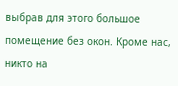выбрав для этого большое помещение без окон. Кроме нас, никто на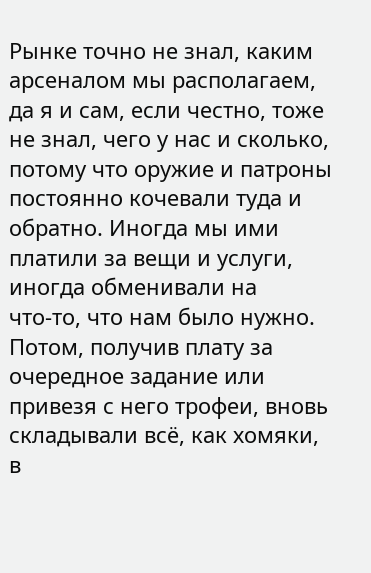Рынке точно не знал, каким арсеналом мы располагаем, да я и сам, если честно, тоже не знал, чего у нас и сколько, потому что оружие и патроны постоянно кочевали туда и обратно. Иногда мы ими платили за вещи и услуги, иногда обменивали на что‑то, что нам было нужно. Потом, получив плату за очередное задание или привезя с него трофеи, вновь складывали всё, как хомяки, в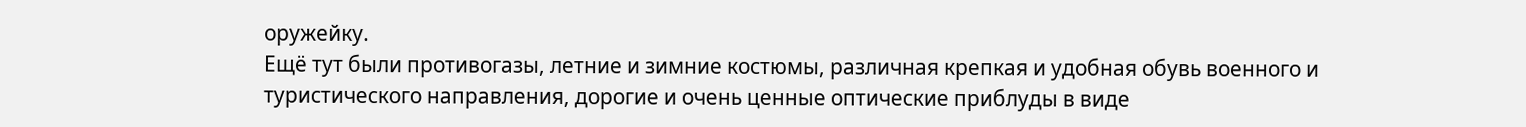оружейку.
Ещё тут были противогазы, летние и зимние костюмы, различная крепкая и удобная обувь военного и туристического направления, дорогие и очень ценные оптические приблуды в виде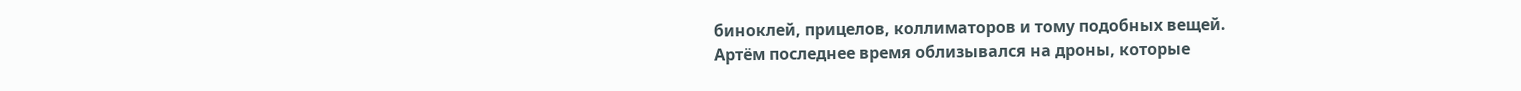биноклей, прицелов, коллиматоров и тому подобных вещей.
Артём последнее время облизывался на дроны, которые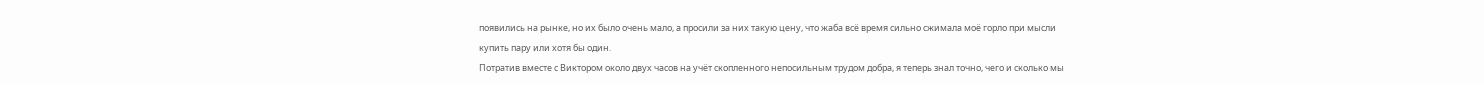появились на рынке, но их было очень мало, а просили за них такую цену, что жаба всё время сильно сжимала моё горло при мысли купить пару или хотя бы один.
Потратив вместе с Виктором около двух часов на учёт скопленного непосильным трудом добра, я теперь знал точно, чего и сколько мы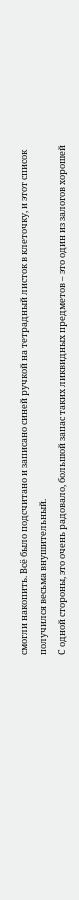смогли накопить. Всё было подсчитано и записано синей ручкой на тетрадный листок в клеточку, и этот список получился весьма внушительный.
С одной стороны, это очень радовало, большой запас таких ликвидных предметов – это один из залогов хорошей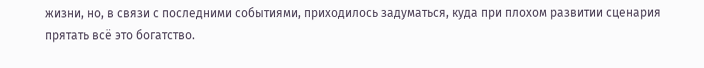жизни, но, в связи с последними событиями, приходилось задуматься, куда при плохом развитии сценария прятать всё это богатство.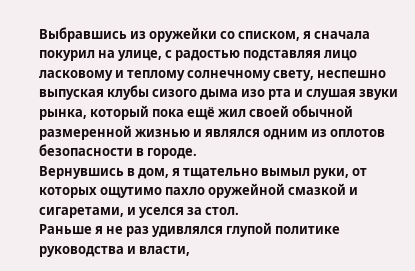Выбравшись из оружейки со списком, я сначала покурил на улице, с радостью подставляя лицо ласковому и теплому солнечному свету, неспешно выпуская клубы сизого дыма изо рта и слушая звуки рынка, который пока ещё жил своей обычной размеренной жизнью и являлся одним из оплотов безопасности в городе.
Вернувшись в дом, я тщательно вымыл руки, от которых ощутимо пахло оружейной смазкой и сигаретами, и уселся за стол.
Раньше я не раз удивлялся глупой политике руководства и власти,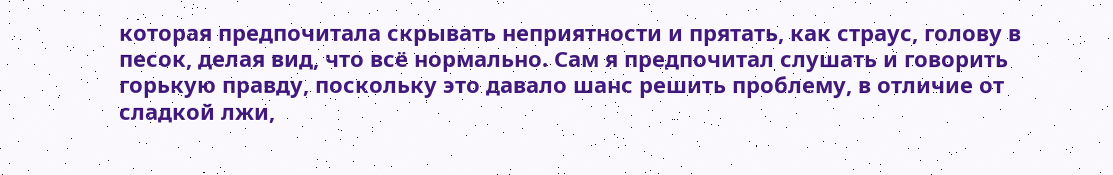которая предпочитала скрывать неприятности и прятать, как страус, голову в песок, делая вид, что всё нормально. Сам я предпочитал слушать и говорить горькую правду, поскольку это давало шанс решить проблему, в отличие от сладкой лжи,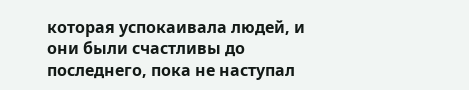которая успокаивала людей, и они были счастливы до последнего, пока не наступал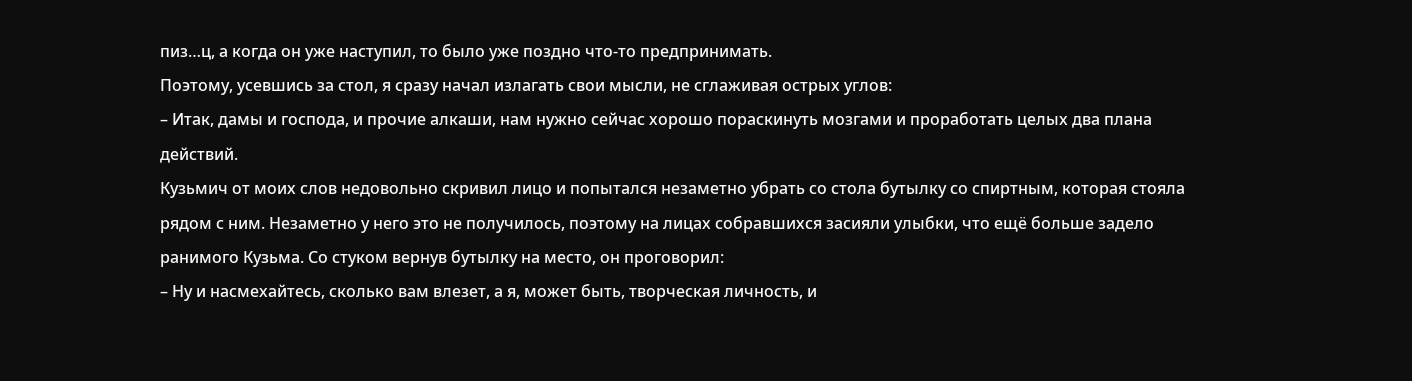пиз…ц, а когда он уже наступил, то было уже поздно что‑то предпринимать.
Поэтому, усевшись за стол, я сразу начал излагать свои мысли, не сглаживая острых углов:
– Итак, дамы и господа, и прочие алкаши, нам нужно сейчас хорошо пораскинуть мозгами и проработать целых два плана действий.
Кузьмич от моих слов недовольно скривил лицо и попытался незаметно убрать со стола бутылку со спиртным, которая стояла рядом с ним. Незаметно у него это не получилось, поэтому на лицах собравшихся засияли улыбки, что ещё больше задело ранимого Кузьма. Со стуком вернув бутылку на место, он проговорил:
– Ну и насмехайтесь, сколько вам влезет, а я, может быть, творческая личность, и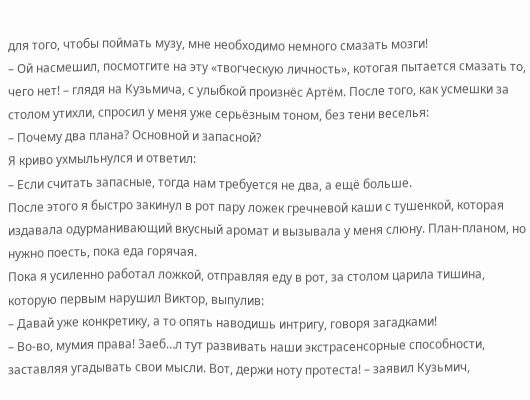для того, чтобы поймать музу, мне необходимо немного смазать мозги!
– Ой насмешил, посмотгите на эту «твогческую личность», котогая пытается смазать то, чего нет! – глядя на Кузьмича, с улыбкой произнёс Артём. После того, как усмешки за столом утихли, спросил у меня уже серьёзным тоном, без тени веселья:
– Почему два плана? Основной и запасной?
Я криво ухмыльнулся и ответил:
– Если считать запасные, тогда нам требуется не два, а ещё больше.
После этого я быстро закинул в рот пару ложек гречневой каши с тушенкой, которая издавала одурманивающий вкусный аромат и вызывала у меня слюну. План‑планом, но нужно поесть, пока еда горячая.
Пока я усиленно работал ложкой, отправляя еду в рот, за столом царила тишина, которую первым нарушил Виктор, выпулив:
– Давай уже конкретику, а то опять наводишь интригу, говоря загадками!
– Во‑во, мумия права! Заеб…л тут развивать наши экстрасенсорные способности, заставляя угадывать свои мысли. Вот, держи ноту протеста! – заявил Кузьмич,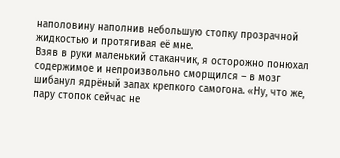наполовину наполнив небольшую стопку прозрачной жидкостью и протягивая её мне.
Взяв в руки маленький стаканчик, я осторожно понюхал содержимое и непроизвольно сморщился – в мозг шибанул ядрёный запах крепкого самогона. «Ну, что же, пару стопок сейчас не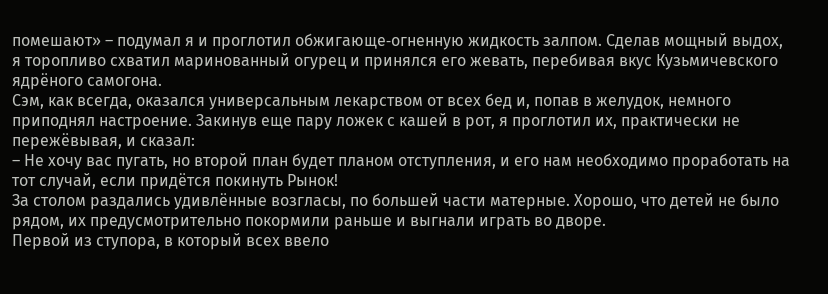помешают» – подумал я и проглотил обжигающе‑огненную жидкость залпом. Сделав мощный выдох, я торопливо схватил маринованный огурец и принялся его жевать, перебивая вкус Кузьмичевского ядрёного самогона.
Сэм, как всегда, оказался универсальным лекарством от всех бед и, попав в желудок, немного приподнял настроение. Закинув еще пару ложек с кашей в рот, я проглотил их, практически не пережёвывая, и сказал:
– Не хочу вас пугать, но второй план будет планом отступления, и его нам необходимо проработать на тот случай, если придётся покинуть Рынок!
За столом раздались удивлённые возгласы, по большей части матерные. Хорошо, что детей не было рядом, их предусмотрительно покормили раньше и выгнали играть во дворе.
Первой из ступора, в который всех ввело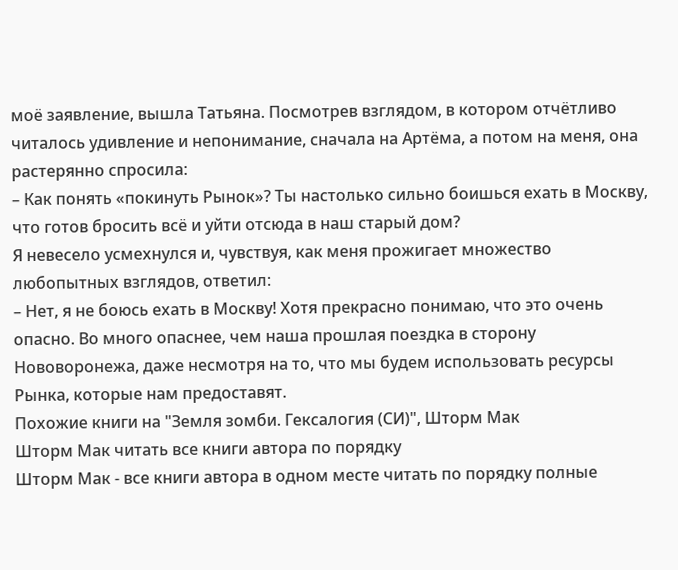моё заявление, вышла Татьяна. Посмотрев взглядом, в котором отчётливо читалось удивление и непонимание, сначала на Артёма, а потом на меня, она растерянно спросила:
– Как понять «покинуть Рынок»? Ты настолько сильно боишься ехать в Москву, что готов бросить всё и уйти отсюда в наш старый дом?
Я невесело усмехнулся и, чувствуя, как меня прожигает множество любопытных взглядов, ответил:
– Нет, я не боюсь ехать в Москву! Хотя прекрасно понимаю, что это очень опасно. Во много опаснее, чем наша прошлая поездка в сторону Нововоронежа, даже несмотря на то, что мы будем использовать ресурсы Рынка, которые нам предоставят.
Похожие книги на "Земля зомби. Гексалогия (СИ)", Шторм Мак
Шторм Мак читать все книги автора по порядку
Шторм Мак - все книги автора в одном месте читать по порядку полные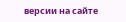версии на сайте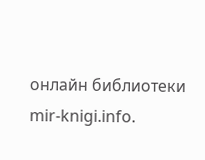онлайн библиотеки mir-knigi.info.